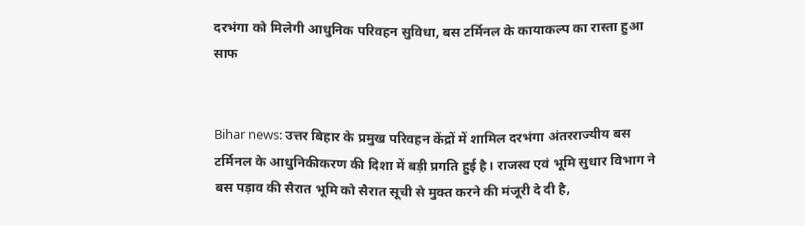दरभंगा को मिलेगी आधुनिक परिवहन सुविधा, बस टर्मिनल के कायाकल्प का रास्ता हुआ साफ


Bihar news: उत्तर बिहार के प्रमुख परिवहन केंद्रों में शामिल दरभंगा अंतरराज्यीय बस टर्मिनल के आधुनिकीकरण की दिशा में बड़ी प्रगति हुई है। राजस्व एवं भूमि सुधार विभाग ने बस पड़ाव की सैरात भूमि को सैरात सूची से मुक्त करने की मंजूरी दे दी है,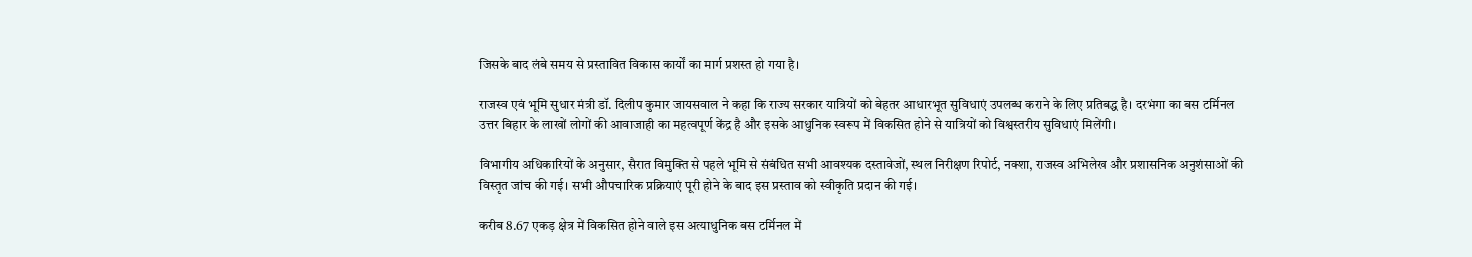जिसके बाद लंबे समय से प्रस्तावित विकास कार्यों का मार्ग प्रशस्त हो गया है।

राजस्व एवं भूमि सुधार मंत्री डॉ. दिलीप कुमार जायसवाल ने कहा कि राज्य सरकार यात्रियों को बेहतर आधारभूत सुविधाएं उपलब्ध कराने के लिए प्रतिबद्ध है। दरभंगा का बस टर्मिनल उत्तर बिहार के लाखों लोगों की आवाजाही का महत्वपूर्ण केंद्र है और इसके आधुनिक स्वरूप में विकसित होने से यात्रियों को विश्वस्तरीय सुविधाएं मिलेंगी।

विभागीय अधिकारियों के अनुसार, सैरात विमुक्ति से पहले भूमि से संबंधित सभी आवश्यक दस्तावेजों, स्थल निरीक्षण रिपोर्ट, नक्शा, राजस्व अभिलेख और प्रशासनिक अनुशंसाओं की विस्तृत जांच की गई। सभी औपचारिक प्रक्रियाएं पूरी होने के बाद इस प्रस्ताव को स्वीकृति प्रदान की गई।

करीब 8.67 एकड़ क्षेत्र में विकसित होने वाले इस अत्याधुनिक बस टर्मिनल में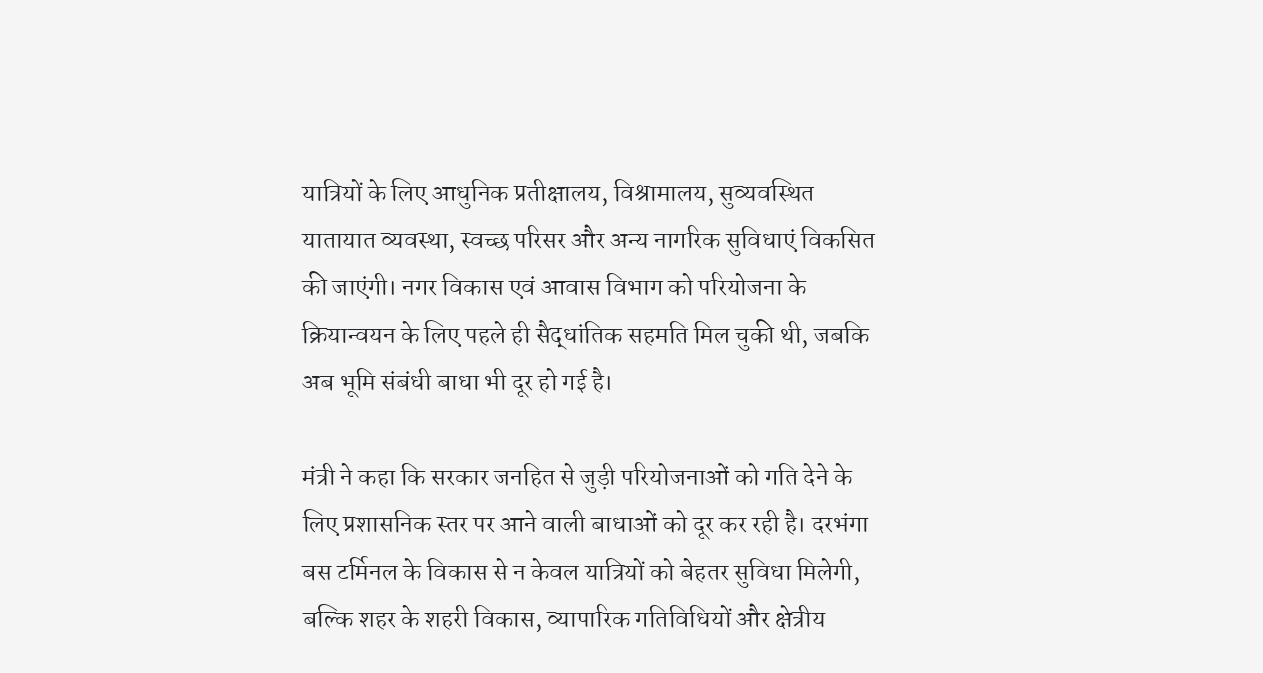यात्रियों के लिए आधुनिक प्रतीक्षालय, विश्रामालय, सुव्यवस्थित यातायात व्यवस्था, स्वच्छ परिसर और अन्य नागरिक सुविधाएं विकसित की जाएंगी। नगर विकास एवं आवास विभाग को परियोजना के क्रियान्वयन के लिए पहले ही सैद्धांतिक सहमति मिल चुकी थी, जबकि अब भूमि संबंधी बाधा भी दूर हो गई है।

मंत्री ने कहा कि सरकार जनहित से जुड़ी परियोजनाओं को गति देने के लिए प्रशासनिक स्तर पर आने वाली बाधाओं को दूर कर रही है। दरभंगा बस टर्मिनल के विकास से न केवल यात्रियों को बेहतर सुविधा मिलेगी, बल्कि शहर के शहरी विकास, व्यापारिक गतिविधियों और क्षेत्रीय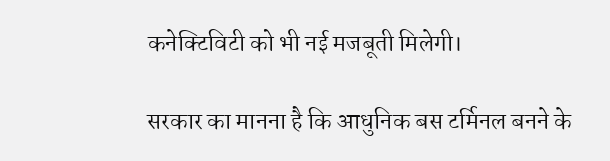कनेक्टिविटी को भी नई मजबूती मिलेगी।

सरकार का मानना है कि आधुनिक बस टर्मिनल बनने के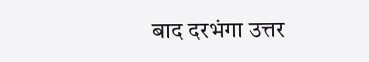बाद दरभंगा उत्तर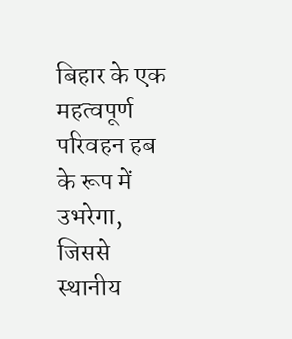बिहार के एक महत्वपूर्ण परिवहन हब के रूप में उभरेगा, जिससे स्थानीय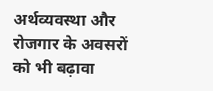अर्थव्यवस्था और रोजगार के अवसरों को भी बढ़ावा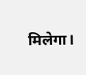मिलेगा।